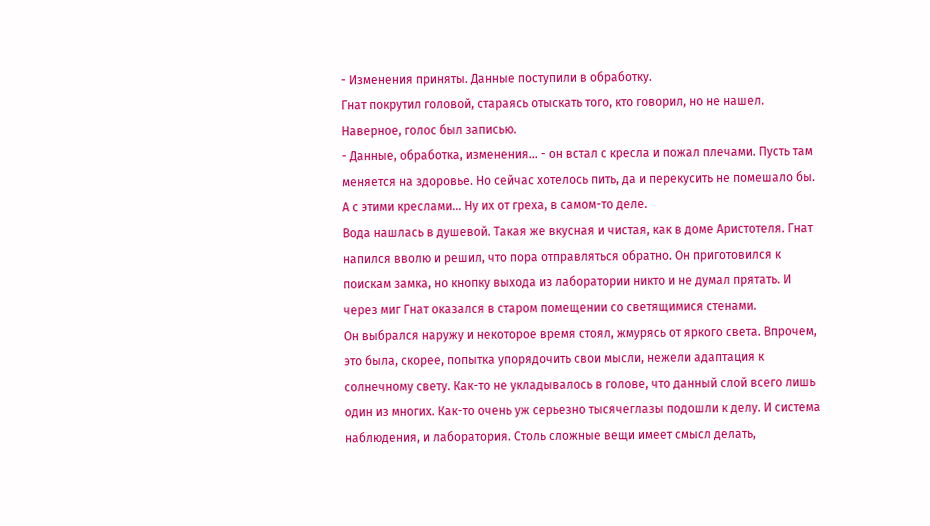- Изменения приняты. Данные поступили в обработку.
Гнат покрутил головой, стараясь отыскать того, кто говорил, но не нашел. Наверное, голос был записью.
- Данные, обработка, изменения... - он встал с кресла и пожал плечами. Пусть там меняется на здоровье. Но сейчас хотелось пить, да и перекусить не помешало бы. А с этими креслами... Ну их от греха, в самом-то деле.
Вода нашлась в душевой. Такая же вкусная и чистая, как в доме Аристотеля. Гнат напился вволю и решил, что пора отправляться обратно. Он приготовился к поискам замка, но кнопку выхода из лаборатории никто и не думал прятать. И через миг Гнат оказался в старом помещении со светящимися стенами.
Он выбрался наружу и некоторое время стоял, жмурясь от яркого света. Впрочем, это была, скорее, попытка упорядочить свои мысли, нежели адаптация к солнечному свету. Как-то не укладывалось в голове, что данный слой всего лишь один из многих. Как-то очень уж серьезно тысячеглазы подошли к делу. И система наблюдения, и лаборатория. Столь сложные вещи имеет смысл делать,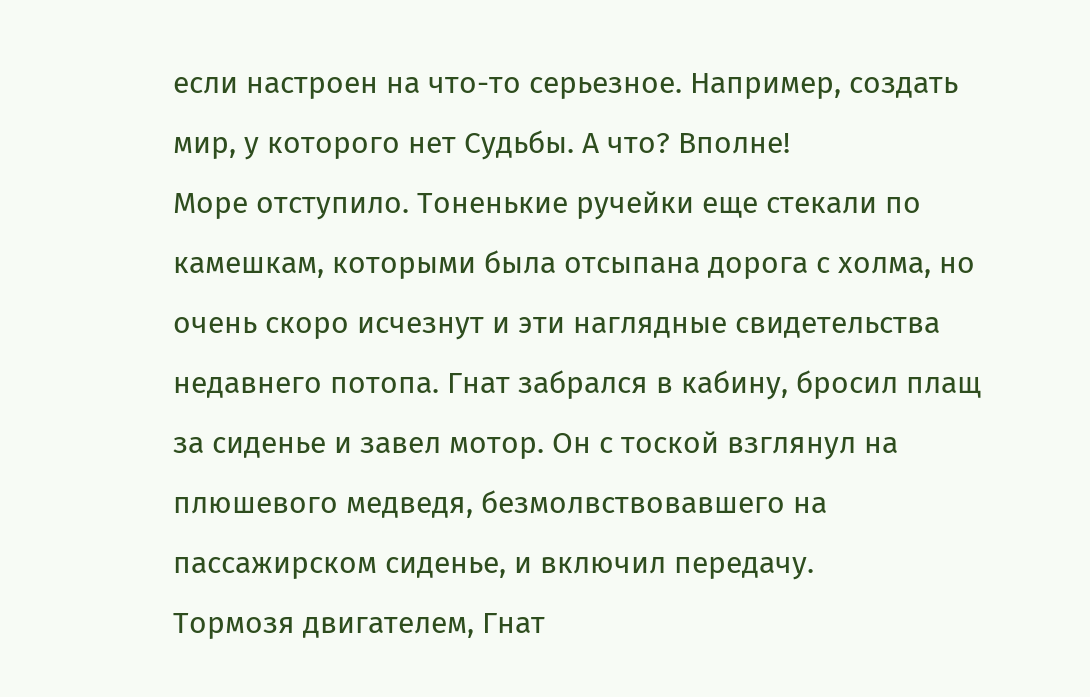если настроен на что-то серьезное. Например, создать мир, у которого нет Судьбы. А что? Вполне!
Море отступило. Тоненькие ручейки еще стекали по камешкам, которыми была отсыпана дорога с холма, но очень скоро исчезнут и эти наглядные свидетельства недавнего потопа. Гнат забрался в кабину, бросил плащ за сиденье и завел мотор. Он с тоской взглянул на плюшевого медведя, безмолвствовавшего на пассажирском сиденье, и включил передачу.
Тормозя двигателем, Гнат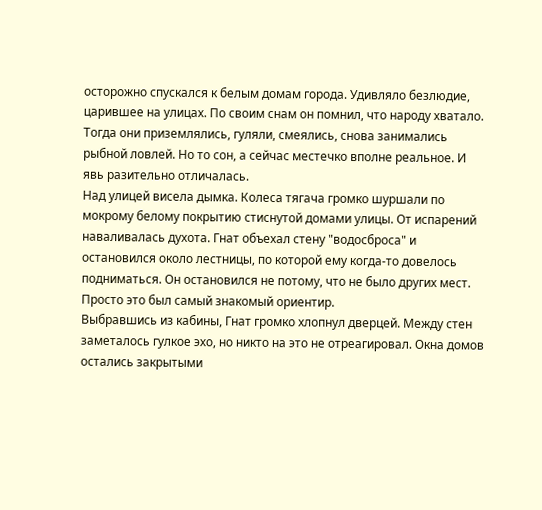осторожно спускался к белым домам города. Удивляло безлюдие, царившее на улицах. По своим снам он помнил, что народу хватало. Тогда они приземлялись, гуляли, смеялись, снова занимались рыбной ловлей. Но то сон, а сейчас местечко вполне реальное. И явь разительно отличалась.
Над улицей висела дымка. Колеса тягача громко шуршали по мокрому белому покрытию стиснутой домами улицы. От испарений наваливалась духота. Гнат объехал стену "водосброса" и остановился около лестницы, по которой ему когда-то довелось подниматься. Он остановился не потому, что не было других мест. Просто это был самый знакомый ориентир.
Выбравшись из кабины, Гнат громко хлопнул дверцей. Между стен заметалось гулкое эхо, но никто на это не отреагировал. Окна домов остались закрытыми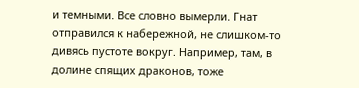и темными. Все словно вымерли. Гнат отправился к набережной, не слишком-то дивясь пустоте вокруг. Например, там, в долине спящих драконов, тоже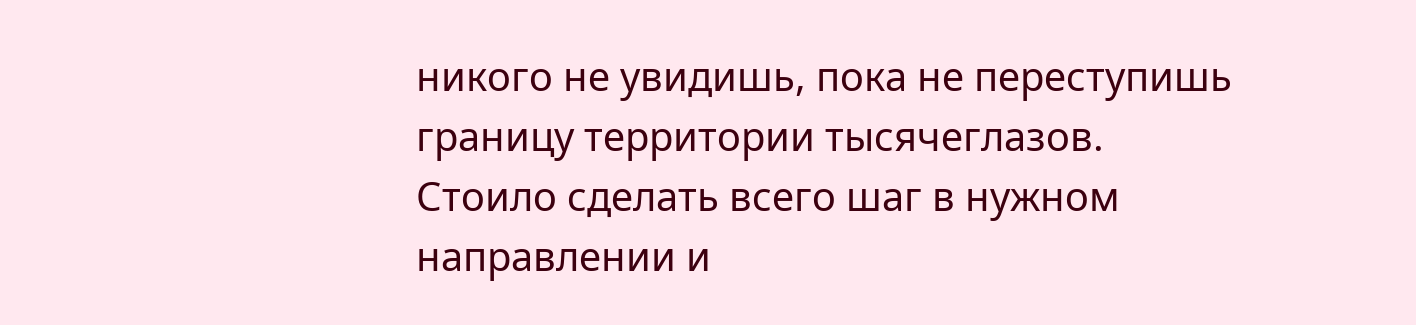никого не увидишь, пока не переступишь границу территории тысячеглазов. Стоило сделать всего шаг в нужном направлении и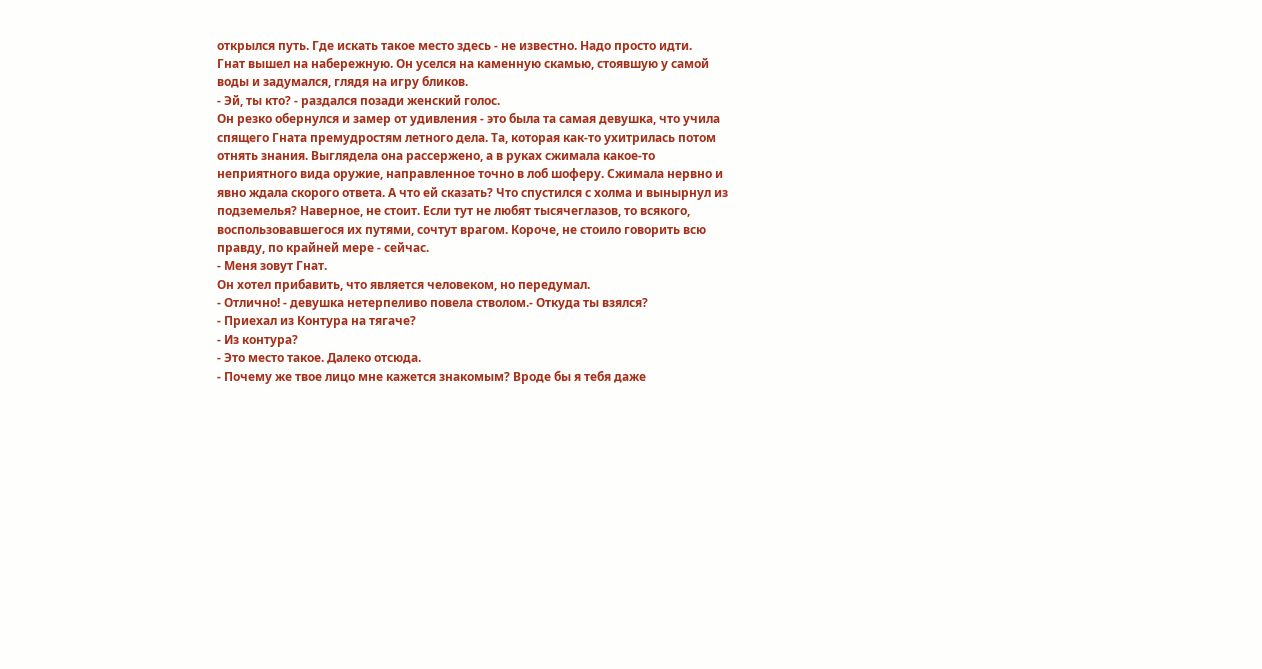открылся путь. Где искать такое место здесь - не известно. Надо просто идти.
Гнат вышел на набережную. Он уселся на каменную скамью, стоявшую у самой воды и задумался, глядя на игру бликов.
- Эй, ты кто? - раздался позади женский голос.
Он резко обернулся и замер от удивления - это была та самая девушка, что учила спящего Гната премудростям летного дела. Та, которая как-то ухитрилась потом отнять знания. Выглядела она рассержено, а в руках сжимала какое-то неприятного вида оружие, направленное точно в лоб шоферу. Сжимала нервно и явно ждала скорого ответа. А что ей сказать? Что спустился с холма и вынырнул из подземелья? Наверное, не стоит. Если тут не любят тысячеглазов, то всякого, воспользовавшегося их путями, сочтут врагом. Короче, не стоило говорить всю правду, по крайней мере - сейчас.
- Меня зовут Гнат.
Он хотел прибавить, что является человеком, но передумал.
- Отлично! - девушка нетерпеливо повела стволом.- Откуда ты взялся?
- Приехал из Контура на тягаче?
- Из контура?
- Это место такое. Далеко отсюда.
- Почему же твое лицо мне кажется знакомым? Вроде бы я тебя даже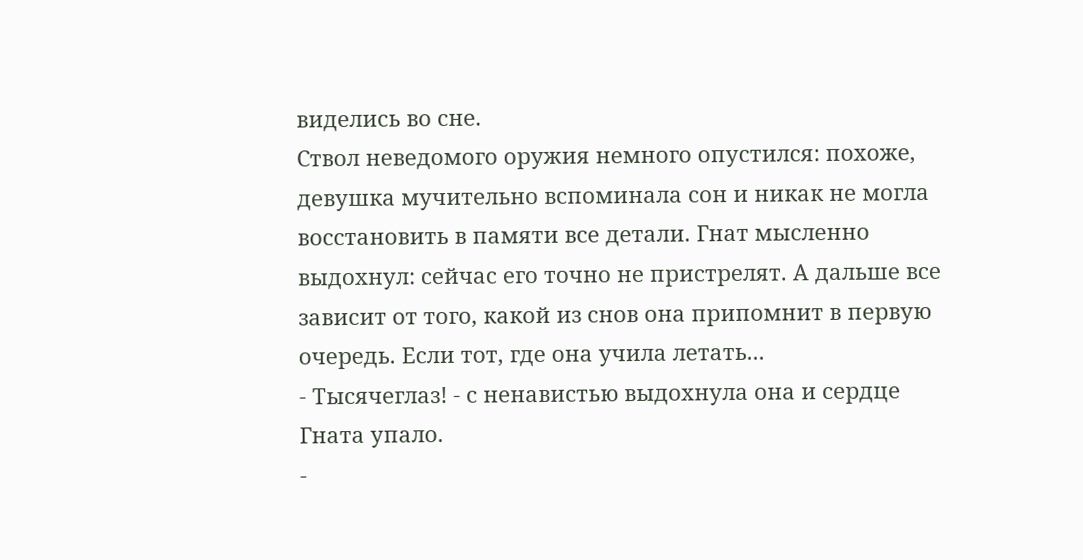виделись во сне.
Ствол неведомого оружия немного опустился: похоже, девушка мучительно вспоминала сон и никак не могла восстановить в памяти все детали. Гнат мысленно выдохнул: сейчас его точно не пристрелят. А дальше все зависит от того, какой из снов она припомнит в первую очередь. Если тот, где она учила летать...
- Тысячеглаз! - с ненавистью выдохнула она и сердце Гната упало.
-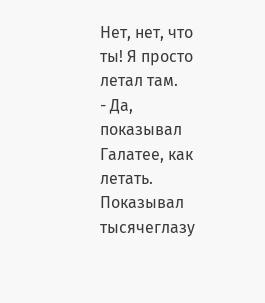Нет, нет, что ты! Я просто летал там.
- Да, показывал Галатее, как летать. Показывал тысячеглазу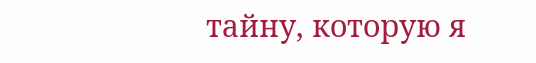тайну, которую я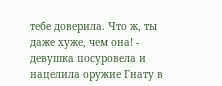тебе доверила. Что ж, ты даже хуже, чем она! - девушка посуровела и нацелила оружие Гнату в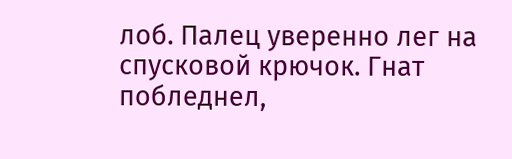лоб. Палец уверенно лег на спусковой крючок. Гнат побледнел,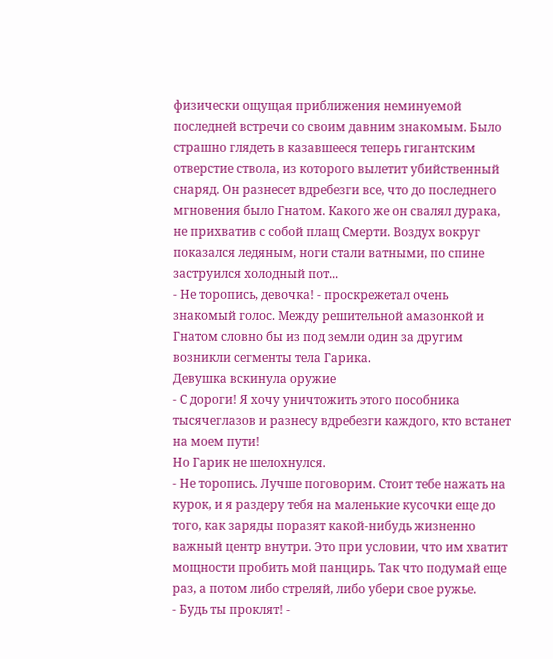физически ощущая приближения неминуемой последней встречи со своим давним знакомым. Было страшно глядеть в казавшееся теперь гигантским отверстие ствола, из которого вылетит убийственный снаряд. Он разнесет вдребезги все, что до последнего мгновения было Гнатом. Какого же он свалял дурака, не прихватив с собой плащ Смерти. Воздух вокруг показался ледяным, ноги стали ватными, по спине заструился холодный пот...
- Не торопись, девочка! - проскрежетал очень знакомый голос. Между решительной амазонкой и Гнатом словно бы из под земли один за другим возникли сегменты тела Гарика.
Девушка вскинула оружие
- С дороги! Я хочу уничтожить этого пособника тысячеглазов и разнесу вдребезги каждого, кто встанет на моем пути!
Но Гарик не шелохнулся.
- Не торопись. Лучше поговорим. Стоит тебе нажать на курок, и я раздеру тебя на маленькие кусочки еще до того, как заряды поразят какой-нибудь жизненно важный центр внутри. Это при условии, что им хватит мощности пробить мой панцирь. Так что подумай еще раз, а потом либо стреляй, либо убери свое ружье.
- Будь ты проклят! -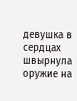девушка в сердцах швырнула оружие на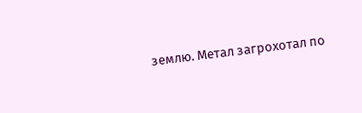землю. Метал загрохотал по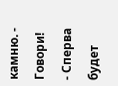камню. - Говори!
- Сперва будет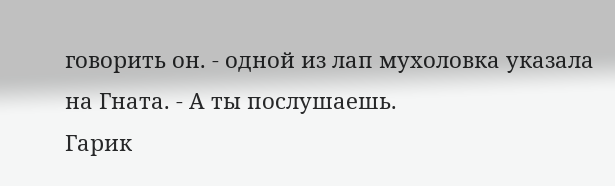говорить он. - одной из лап мухоловка указала на Гната. - А ты послушаешь.
Гарик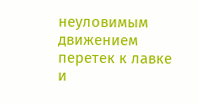неуловимым движением перетек к лавке и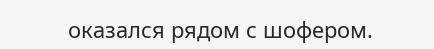оказался рядом с шофером.